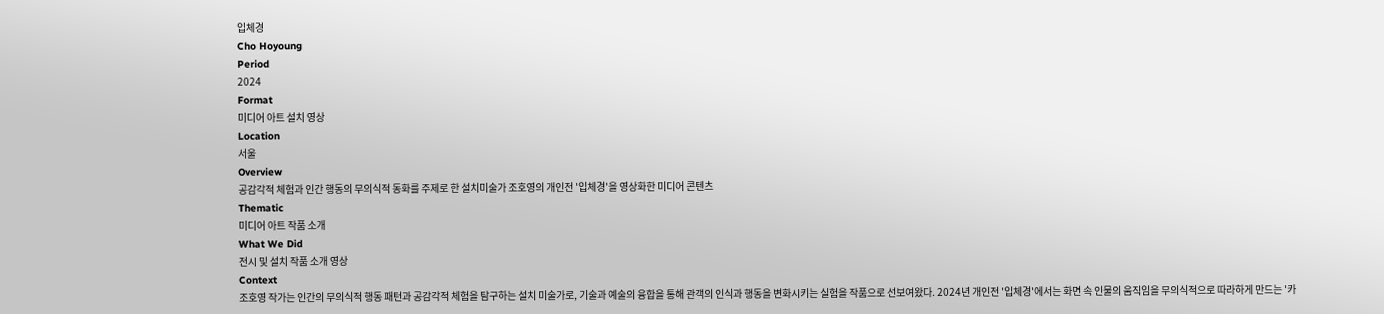입체경
Cho Hoyoung
Period
2024
Format
미디어 아트 설치 영상
Location
서울
Overview
공감각적 체험과 인간 행동의 무의식적 동화를 주제로 한 설치미술가 조호영의 개인전 '입체경'을 영상화한 미디어 콘텐츠
Thematic
미디어 아트 작품 소개
What We Did
전시 및 설치 작품 소개 영상
Context
조호영 작가는 인간의 무의식적 행동 패턴과 공감각적 체험을 탐구하는 설치 미술가로, 기술과 예술의 융합을 통해 관객의 인식과 행동을 변화시키는 실험을 작품으로 선보여왔다. 2024년 개인전 '입체경'에서는 화면 속 인물의 움직임을 무의식적으로 따라하게 만드는 '카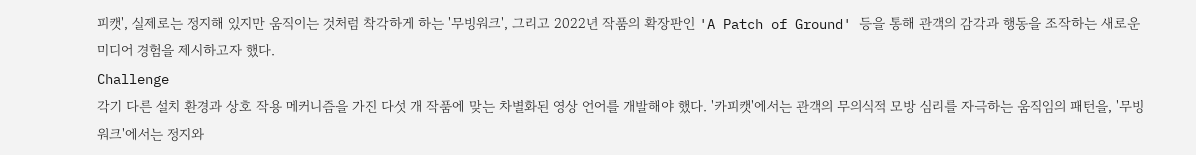피캣', 실제로는 정지해 있지만 움직이는 것처럼 착각하게 하는 '무빙워크', 그리고 2022년 작품의 확장판인 'A Patch of Ground' 등을 통해 관객의 감각과 행동을 조작하는 새로운 미디어 경험을 제시하고자 했다.
Challenge
각기 다른 설치 환경과 상호 작용 메커니즘을 가진 다섯 개 작품에 맞는 차별화된 영상 언어를 개발해야 했다. '카피캣'에서는 관객의 무의식적 모방 심리를 자극하는 움직임의 패턴을, '무빙워크'에서는 정지와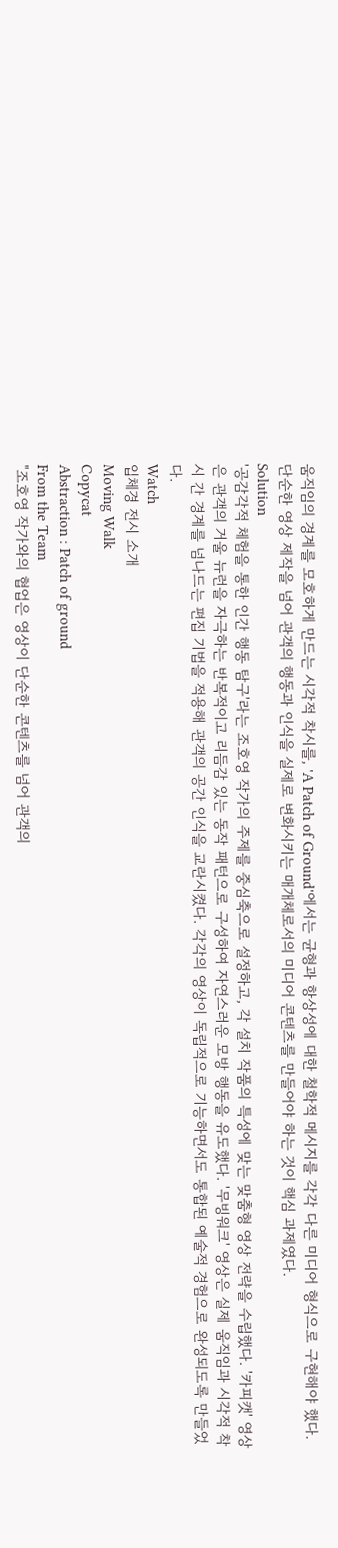움직임의 경계를 모호하게 만드는 시각적 착시를, 'A Patch of Ground'에서는 균형과 항상성에 대한 철학적 메시지를 각각 다른 미디어 형식으로 구현해야 했다. 단순한 영상 제작을 넘어 관객의 행동과 인식을 실제로 변화시키는 매개체로서의 미디어 콘텐츠를 만들어야 하는 것이 핵심 과제였다.
Solution
'공감각적 체험을 통한 인간 행동 탐구'라는 조호영 작가의 주제를 중심축으로 설정하고, 각 설치 작품의 특성에 맞는 맞춤형 영상 전략을 수립했다. '카피캣' 영상은 관객의 거울 뉴런을 자극하는 반복적이고 리듬감 있는 동작 패턴으로 구성하여 자연스러운 모방 행동을 유도했다. '무빙워크' 영상은 실제 움직임과 시각적 착시 간 경계를 넘나드는 편집 기법을 적용해 관객의 공간 인식을 교란시켰다. 각각의 영상이 독립적으로 기능하면서도 통합된 예술적 경험으로 완성되도록 만들었다.
Watch
입체경 전시 소개
Moving Walk
Copycat
Abstraction : Patch of ground
From the Team
"조호영 작가와의 협업은 영상이 단순한 콘텐츠를 넘어 관객의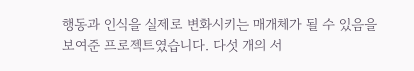행동과 인식을 실제로 변화시키는 매개체가 될 수 있음을 보여준 프로젝트였습니다. 다섯 개의 서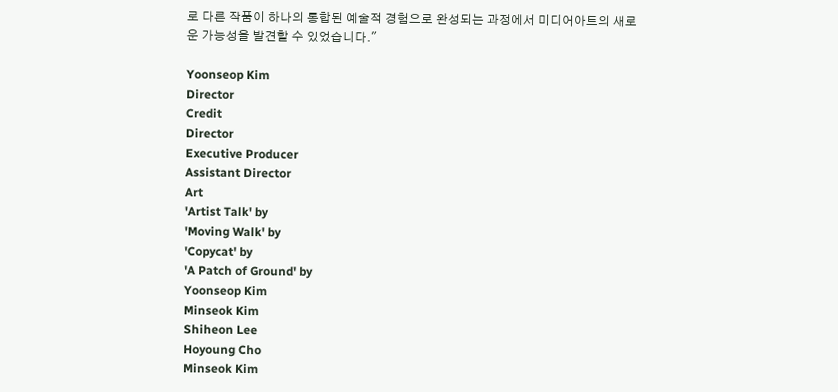로 다른 작품이 하나의 통합된 예술적 경험으로 완성되는 과정에서 미디어아트의 새로운 가능성을 발견할 수 있었습니다."

Yoonseop Kim
Director
Credit
Director
Executive Producer
Assistant Director
Art
'Artist Talk' by
'Moving Walk' by
'Copycat' by
'A Patch of Ground' by
Yoonseop Kim
Minseok Kim
Shiheon Lee
Hoyoung Cho
Minseok Kim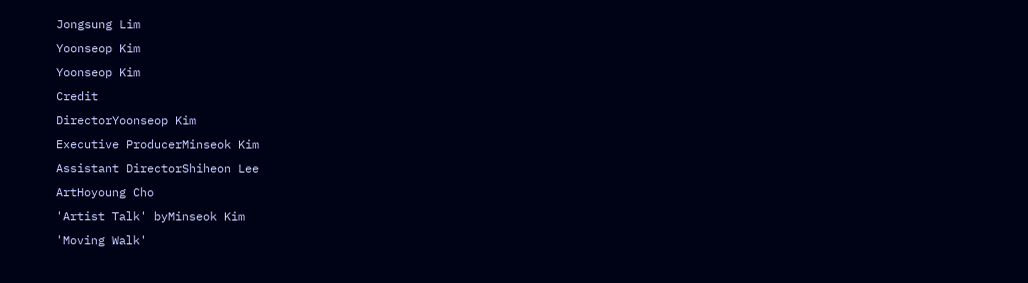Jongsung Lim
Yoonseop Kim
Yoonseop Kim
Credit
DirectorYoonseop Kim
Executive ProducerMinseok Kim
Assistant DirectorShiheon Lee
ArtHoyoung Cho
'Artist Talk' byMinseok Kim
'Moving Walk'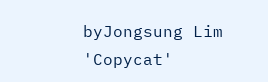byJongsung Lim
'Copycat'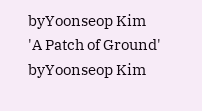byYoonseop Kim
'A Patch of Ground' byYoonseop Kim